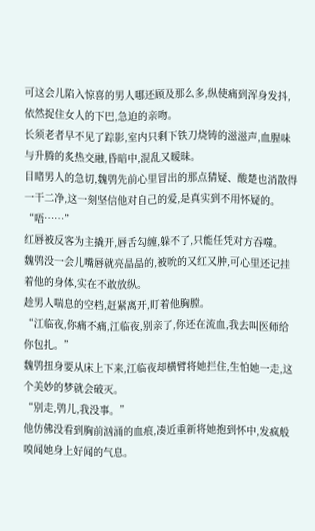可这会儿陷入惊喜的男人哪还顾及那么多,纵使痛到浑身发抖,依然捉住女人的下巴,急迫的亲吻。
长须老者早不见了踪影,室内只剩下铁刀烧铸的滋滋声,血腥味与升腾的炙热交融,昏暗中,混乱又暧昧。
目睹男人的急切,魏鸮先前心里冒出的那点猜疑、酸楚也消散得一干二净,这一刻坚信他对自己的爱,是真实到不用怀疑的。
“唔……”
红唇被反客为主撬开,唇舌勾缠,躲不了,只能任凭对方吞噬。
魏鸮没一会儿嘴唇就亮晶晶的,被吮的又红又肿,可心里还记挂着他的身体,实在不敢放纵。
趁男人喘息的空档,赶紧离开,盯着他胸膛。
“江临夜,你痛不痛,江临夜,别亲了,你还在流血,我去叫医师给你包扎。”
魏鸮扭身要从床上下来,江临夜却横臂将她拦住,生怕她一走,这个美妙的梦就会破灭。
“别走,鸮儿,我没事。”
他仿佛没看到胸前汹涌的血痕,凑近重新将她抱到怀中,发疯般嗅闻她身上好闻的气息。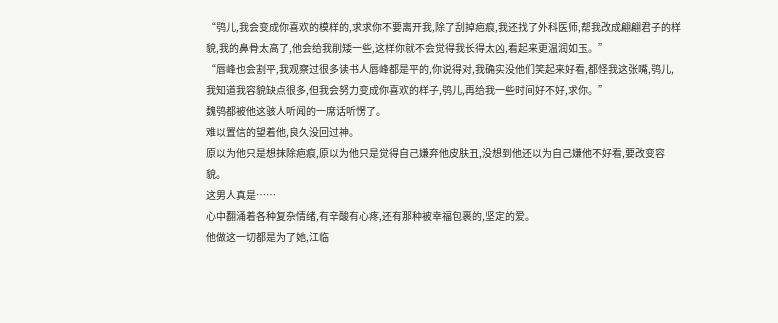“鸮儿,我会变成你喜欢的模样的,求求你不要离开我,除了刮掉疤痕,我还找了外科医师,帮我改成翩翩君子的样貌,我的鼻骨太高了,他会给我削矮一些,这样你就不会觉得我长得太凶,看起来更温润如玉。”
“唇峰也会割平,我观察过很多读书人唇峰都是平的,你说得对,我确实没他们笑起来好看,都怪我这张嘴,鸮儿,我知道我容貌缺点很多,但我会努力变成你喜欢的样子,鸮儿,再给我一些时间好不好,求你。”
魏鸮都被他这骇人听闻的一席话听愣了。
难以置信的望着他,良久没回过神。
原以为他只是想抹除疤痕,原以为他只是觉得自己嫌弃他皮肤丑,没想到他还以为自己嫌他不好看,要改变容貌。
这男人真是……
心中翻涌着各种复杂情绪,有辛酸有心疼,还有那种被幸福包裹的,坚定的爱。
他做这一切都是为了她,江临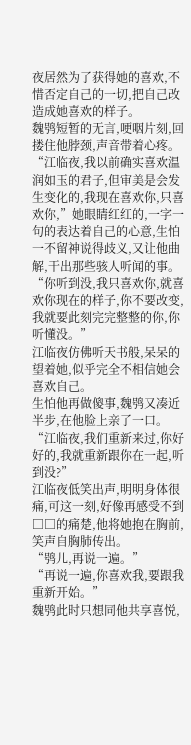夜居然为了获得她的喜欢,不惜否定自己的一切,把自己改造成她喜欢的样子。
魏鸮短暂的无言,哽咽片刻,回搂住他脖颈,声音带着心疼。
“江临夜,我以前确实喜欢温润如玉的君子,但审美是会发生变化的,我现在喜欢你,只喜欢你,”她眼睛红红的,一字一句的表达着自己的心意,生怕一不留神说得歧义,又让他曲解,干出那些骇人听闻的事。
“你听到没,我只喜欢你,就喜欢你现在的样子,你不要改变,我就要此刻完完整整的你,你听懂没。”
江临夜仿佛听天书般,呆呆的望着她,似乎完全不相信她会喜欢自己。
生怕他再做傻事,魏鸮又凑近半步,在他脸上亲了一口。
“江临夜,我们重新来过,你好好的,我就重新跟你在一起,听到没?”
江临夜低笑出声,明明身体很痛,可这一刻,好像再感受不到□□的痛楚,他将她抱在胸前,笑声自胸肺传出。
“鸮儿,再说一遍。”
“再说一遍,你喜欢我,要跟我重新开始。”
魏鸮此时只想同他共享喜悦,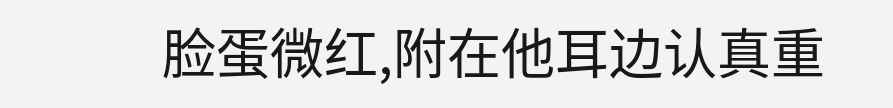脸蛋微红,附在他耳边认真重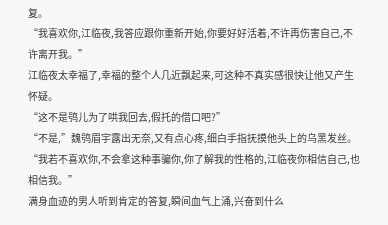复。
“我喜欢你,江临夜,我答应跟你重新开始,你要好好活着,不许再伤害自己,不许离开我。”
江临夜太幸福了,幸福的整个人几近飘起来,可这种不真实感很快让他又产生怀疑。
“这不是鸮儿为了哄我回去,假托的借口吧?”
“不是,”魏鸮眉宇露出无奈,又有点心疼,细白手指抚摸他头上的乌黑发丝。
“我若不喜欢你,不会拿这种事骗你,你了解我的性格的,江临夜你相信自己,也相信我。”
满身血迹的男人听到肯定的答复,瞬间血气上涌,兴奋到什么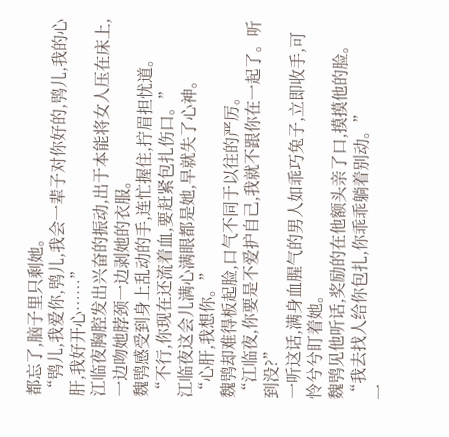都忘了,脑子里只剩她。
“鸮儿,我爱你,鸮儿,我会一辈子对你好的,鸮儿,我的心肝,我好开心……”
江临夜胸腔发出兴奋的振动,出于本能将女人压在床上,一边吻她脖颈一边剥她的衣服。
魏鸮感受到身上乱动的手,连忙握住,拧眉担忧道。
“不行,你现在还流着血,要赶紧包扎伤口。”
江临夜这会儿满心满眼都是她,早就失了心神。
“心肝,我想你。”
魏鸮却难得板起脸,口气不同于以往的严厉。
“江临夜,你要是不爱护自己,我就不跟你在一起了。听到没?”
一听这话,满身血腥气的男人如乖巧兔子,立即收手,可怜兮兮盯着她。
魏鸮见他听话,奖励的在他额头亲了口,摸摸他的脸。
“我去找人给你包扎,你乖乖躺着别动。”
一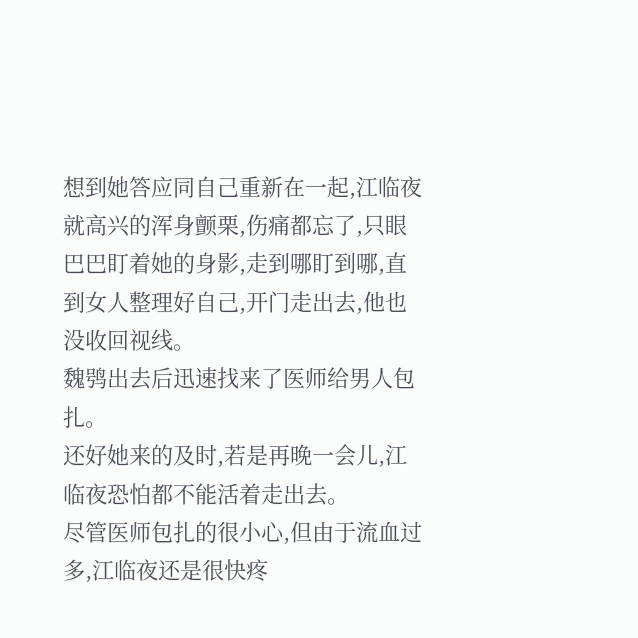想到她答应同自己重新在一起,江临夜就高兴的浑身颤栗,伤痛都忘了,只眼巴巴盯着她的身影,走到哪盯到哪,直到女人整理好自己,开门走出去,他也没收回视线。
魏鸮出去后迅速找来了医师给男人包扎。
还好她来的及时,若是再晚一会儿,江临夜恐怕都不能活着走出去。
尽管医师包扎的很小心,但由于流血过多,江临夜还是很快疼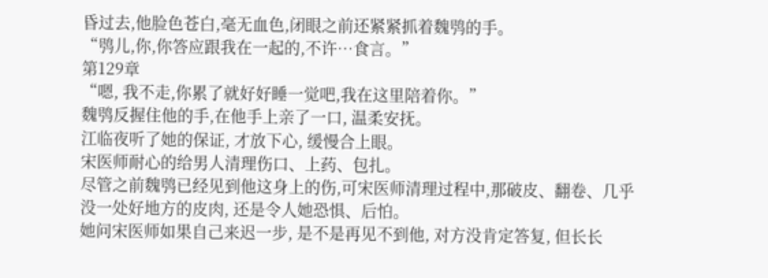昏过去,他脸色苍白,毫无血色,闭眼之前还紧紧抓着魏鸮的手。
“鸮儿,你,你答应跟我在一起的,不许…食言。”
第129章
“嗯, 我不走,你累了就好好睡一觉吧,我在这里陪着你。”
魏鸮反握住他的手,在他手上亲了一口, 温柔安抚。
江临夜听了她的保证, 才放下心, 缓慢合上眼。
宋医师耐心的给男人清理伤口、上药、包扎。
尽管之前魏鸮已经见到他这身上的伤,可宋医师清理过程中,那破皮、翻卷、几乎没一处好地方的皮肉, 还是令人她恐惧、后怕。
她问宋医师如果自己来迟一步, 是不是再见不到他, 对方没肯定答复, 但长长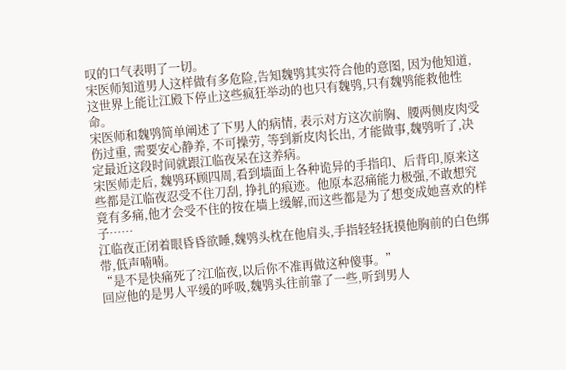叹的口气表明了一切。
宋医师知道男人这样做有多危险,告知魏鸮其实符合他的意图, 因为他知道, 这世界上能让江殿下停止这些疯狂举动的也只有魏鸮,只有魏鸮能救他性命。
宋医师和魏鸮简单阐述了下男人的病情, 表示对方这次前胸、腰两侧皮肉受伤过重, 需要安心静养, 不可操劳, 等到新皮肉长出, 才能做事,魏鸮听了,决定最近这段时间就跟江临夜呆在这养病。
宋医师走后, 魏鸮环顾四周,看到墙面上各种诡异的手指印、后背印,原来这些都是江临夜忍受不住刀刮, 挣扎的痕迹。他原本忍痛能力极强,不敢想究竟有多痛,他才会受不住的按在墙上缓解,而这些都是为了想变成她喜欢的样子……
江临夜正闭着眼昏昏欲睡,魏鸮头枕在他肩头,手指轻轻抚摸他胸前的白色绑带,低声喃喃。
“是不是快痛死了?江临夜,以后你不准再做这种傻事。”
回应他的是男人平缓的呼吸,魏鸮头往前靠了一些,听到男人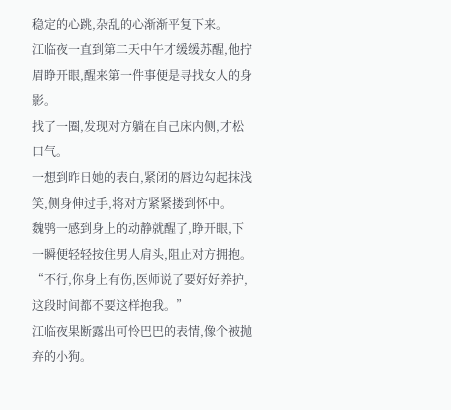稳定的心跳,杂乱的心渐渐平复下来。
江临夜一直到第二天中午才缓缓苏醒,他拧眉睁开眼,醒来第一件事便是寻找女人的身影。
找了一圈,发现对方躺在自己床内侧,才松口气。
一想到昨日她的表白,紧闭的唇边勾起抹浅笑,侧身伸过手,将对方紧紧搂到怀中。
魏鸮一感到身上的动静就醒了,睁开眼,下一瞬便轻轻按住男人肩头,阻止对方拥抱。
“不行,你身上有伤,医师说了要好好养护,这段时间都不要这样抱我。”
江临夜果断露出可怜巴巴的表情,像个被抛弃的小狗。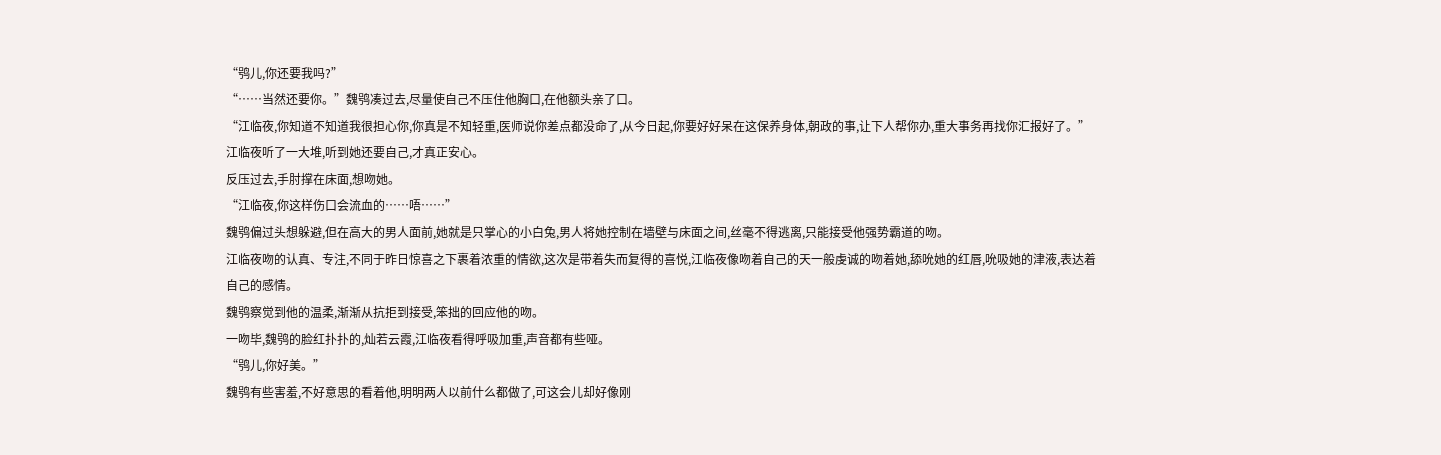“鸮儿,你还要我吗?”
“……当然还要你。”魏鸮凑过去,尽量使自己不压住他胸口,在他额头亲了口。
“江临夜,你知道不知道我很担心你,你真是不知轻重,医师说你差点都没命了,从今日起,你要好好呆在这保养身体,朝政的事,让下人帮你办,重大事务再找你汇报好了。”
江临夜听了一大堆,听到她还要自己,才真正安心。
反压过去,手肘撑在床面,想吻她。
“江临夜,你这样伤口会流血的……唔……”
魏鸮偏过头想躲避,但在高大的男人面前,她就是只掌心的小白兔,男人将她控制在墙壁与床面之间,丝毫不得逃离,只能接受他强势霸道的吻。
江临夜吻的认真、专注,不同于昨日惊喜之下裹着浓重的情欲,这次是带着失而复得的喜悦,江临夜像吻着自己的天一般虔诚的吻着她,舔吮她的红唇,吮吸她的津液,表达着自己的感情。
魏鸮察觉到他的温柔,渐渐从抗拒到接受,笨拙的回应他的吻。
一吻毕,魏鸮的脸红扑扑的,灿若云霞,江临夜看得呼吸加重,声音都有些哑。
“鸮儿,你好美。”
魏鸮有些害羞,不好意思的看着他,明明两人以前什么都做了,可这会儿却好像刚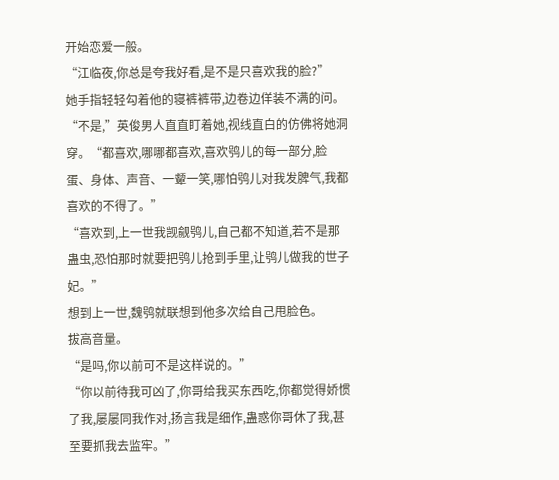开始恋爱一般。
“江临夜,你总是夸我好看,是不是只喜欢我的脸?”
她手指轻轻勾着他的寝裤裤带,边卷边佯装不满的问。
“不是,”英俊男人直直盯着她,视线直白的仿佛将她洞穿。“都喜欢,哪哪都喜欢,喜欢鸮儿的每一部分,脸蛋、身体、声音、一颦一笑,哪怕鸮儿对我发脾气,我都喜欢的不得了。”
“喜欢到,上一世我觊觎鸮儿,自己都不知道,若不是那蛊虫,恐怕那时就要把鸮儿抢到手里,让鸮儿做我的世子妃。”
想到上一世,魏鸮就联想到他多次给自己甩脸色。
拔高音量。
“是吗,你以前可不是这样说的。”
“你以前待我可凶了,你哥给我买东西吃,你都觉得娇惯了我,屡屡同我作对,扬言我是细作,蛊惑你哥休了我,甚至要抓我去监牢。”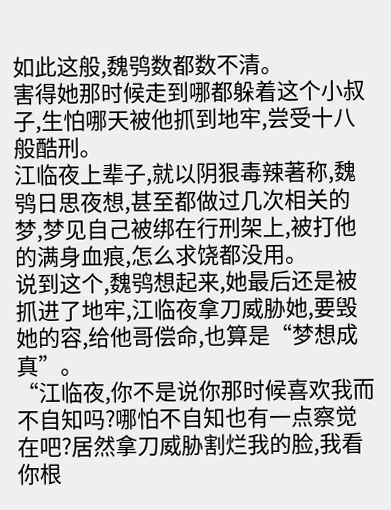如此这般,魏鸮数都数不清。
害得她那时候走到哪都躲着这个小叔子,生怕哪天被他抓到地牢,尝受十八般酷刑。
江临夜上辈子,就以阴狠毒辣著称,魏鸮日思夜想,甚至都做过几次相关的梦,梦见自己被绑在行刑架上,被打他的满身血痕,怎么求饶都没用。
说到这个,魏鸮想起来,她最后还是被抓进了地牢,江临夜拿刀威胁她,要毁她的容,给他哥偿命,也算是“梦想成真”。
“江临夜,你不是说你那时候喜欢我而不自知吗?哪怕不自知也有一点察觉在吧?居然拿刀威胁割烂我的脸,我看你根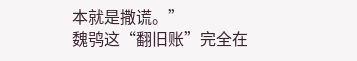本就是撒谎。”
魏鸮这“翻旧账”完全在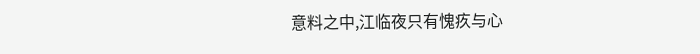意料之中,江临夜只有愧疚与心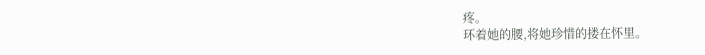疼。
环着她的腰,将她珍惜的搂在怀里。